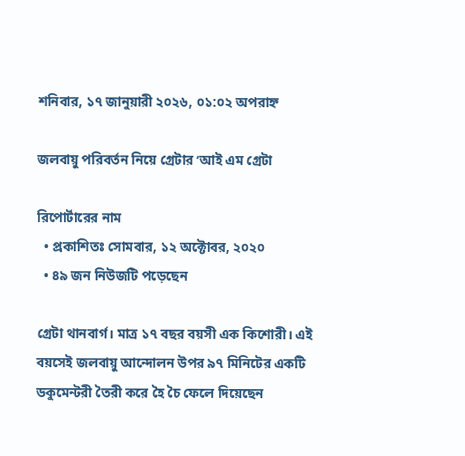শনিবার, ১৭ জানুয়ারী ২০২৬, ০১:০২ অপরাহ্ন

জলবায়ু পরিবর্তন নিয়ে গ্রেটার ‘আই এম গ্রেটা

রিপোর্টারের নাম
  • প্রকাশিতঃ সোমবার, ১২ অক্টোবর, ২০২০
  • ৪৯ জন নিউজটি পড়েছেন

গ্রেটা থানবার্গ। মাত্র ১৭ বছর বয়সী এক কিশোরী। এই বয়সেই জলবায়ু আন্দোলন উপর ৯৭ মিনিটের একটি ডকুমেন্টরী তৈরী করে হৈ চৈ ফেলে দিয়েছেন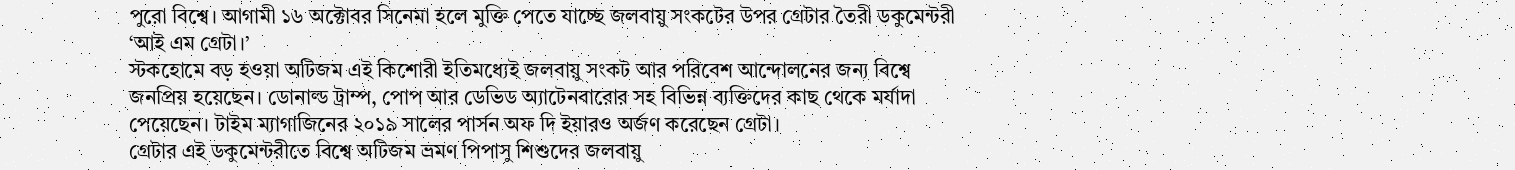পুরো বিশ্বে। আগামী ১৬ অক্টোবর সিনেমা হলে মুক্তি পেতে যাচ্ছে জলবায়ু সংকটের উপর গ্রেটার তৈরী ডকুমেন্টরী ‘আই এম গ্রেটা।’
স্টকহোমে বড় হওয়া অটিজম এই কিশোরী ইতিমধ্যেই জলবায়ু সংকট আর পরিবেশ আন্দোলনের জন্য বিশ্বে জনপ্রিয় হয়েছেন। ডোনাল্ড ট্রাম্প, পোপ আর ডেভিড অ্যাটেনবারোর সহ বিভিন্ন ব্যক্তিদের কাছ থেকে মর্যাদা পেয়েছেন। টাইম ম্যাগাজিনের ২০১৯ সালের পার্সন অফ দি ইয়ারও অর্জণ করেছেন গ্রেটা।
গ্রেটার এই ডকুমেন্টরীতে বিশ্বে অটিজম ভ্রমণ পিপাসু শিশুদের জলবায়ু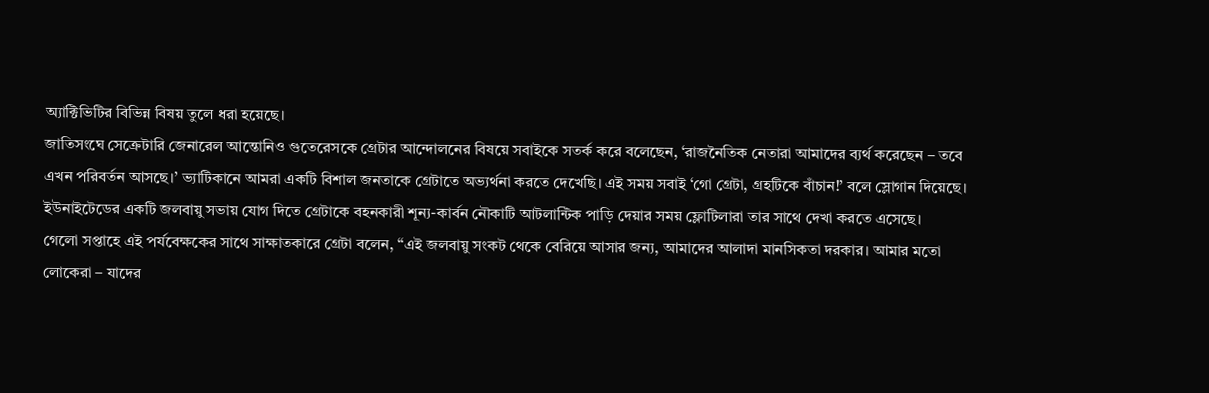অ্যাক্টিভিটির বিভিন্ন বিষয় তুলে ধরা হয়েছে।
জাতিসংঘে সেক্রেটারি জেনারেল আন্তোনিও গুতেরেসকে গ্রেটার আন্দোলনের বিষয়ে সবাইকে সতর্ক করে বলেছেন, ‘রাজনৈতিক নেতারা আমাদের ব্যর্থ করেছেন – তবে এখন পরিবর্তন আসছে।’ ভ্যাটিকানে আমরা একটি বিশাল জনতাকে গ্রেটাতে অভ্যর্থনা করতে দেখেছি। এই সময় সবাই ‘গো গ্রেটা, গ্রহটিকে বাঁচান!’ বলে স্লোগান দিয়েছে। ইউনাইটেডের একটি জলবায়ু সভায় যোগ দিতে গ্রেটাকে বহনকারী শূন্য-কার্বন নৌকাটি আটলান্টিক পাড়ি দেয়ার সময় ফ্লোটিলারা তার সাথে দেখা করতে এসেছে।
গেলো সপ্তাহে এই পর্যবেক্ষকের সাথে সাক্ষাতকারে গ্রেটা বলেন, “এই জলবায়ু সংকট থেকে বেরিয়ে আসার জন্য, আমাদের আলাদা মানসিকতা দরকার। আমার মতো লোকেরা – যাদের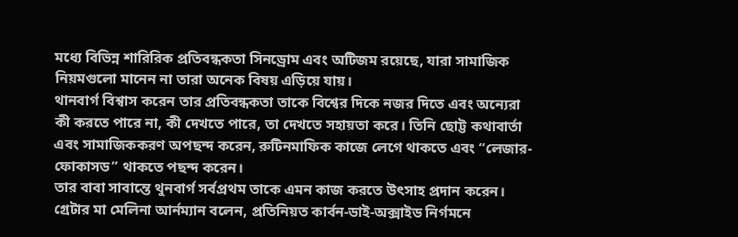মধ্যে বিভিন্ন শারিরিক প্রতিবন্ধকতা সিনড্রোম এবং অটিজম রয়েছে, যারা সামাজিক নিয়মগুলো মানেন না তারা অনেক বিষয় এড়িয়ে যায়।
থানবার্গ বিশ্বাস করেন তার প্রতিবন্ধকতা তাকে বিশ্বের দিকে নজর দিতে এবং অন্যেরা কী করতে পারে না, কী দেখতে পারে, তা দেখতে সহায়তা করে। তিনি ছোট্ট কথাবার্তা এবং সামাজিককরণ অপছন্দ করেন, রুটিনমাফিক কাজে লেগে থাকতে এবং “লেজার-ফোকাসড” থাকতে পছন্দ করেন।
তার বাবা সাবান্তে থুনবার্গ সর্বপ্রথম তাকে এমন কাজ করতে উৎসাহ প্রদান করেন।
গ্রেটার মা মেলিনা আর্নম্যান বলেন, প্রতিনিয়ত কার্বন-ডাই-অক্সাইড নির্গমনে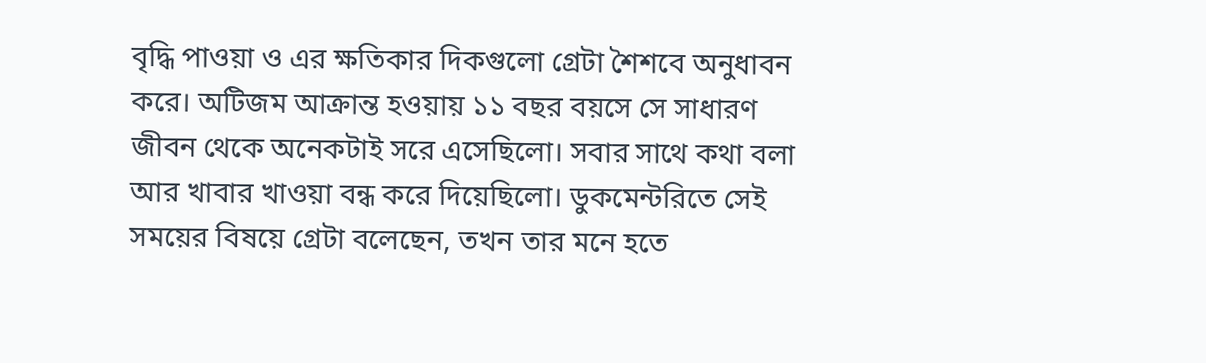বৃদ্ধি পাওয়া ও এর ক্ষতিকার দিকগুলো গ্রেটা শৈশবে অনুধাবন করে। অটিজম আক্রান্ত হওয়ায় ১১ বছর বয়সে সে সাধারণ জীবন থেকে অনেকটাই সরে এসেছিলো। সবার সাথে কথা বলা আর খাবার খাওয়া বন্ধ করে দিয়েছিলো। ডুকমেন্টরিতে সেই সময়ের বিষয়ে গ্রেটা বলেছেন, তখন তার মনে হতে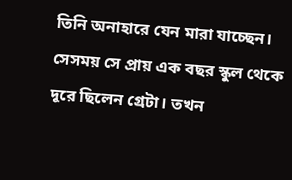তিনি অনাহারে যেন মারা যাচ্ছেন।
সেসময় সে প্রায় এক বছর স্কুল থেকে দূরে ছিলেন গ্রেটা। তখন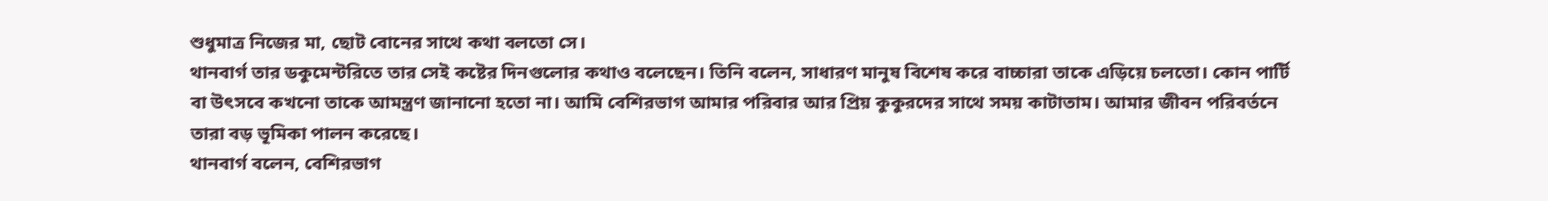শুধুমাত্র নিজের মা, ছোট বোনের সাথে কথা বলতো সে।
থানবার্গ তার ডকুমেন্টরিতে তার সেই কষ্টের দিনগুলোর কথাও বলেছেন। তিনি বলেন, সাধারণ মানুষ বিশেষ করে বাচ্চারা তাকে এড়িয়ে চলতো। কোন পার্টি বা উৎসবে কখনো তাকে আমন্ত্রণ জানানো হতো না। আমি বেশিরভাগ আমার পরিবার আর প্রিয় কুকুরদের সাথে সময় কাটাতাম। আমার জীবন পরিবর্তনে তারা বড় ভূমিকা পালন করেছে।
থানবার্গ বলেন, বেশিরভাগ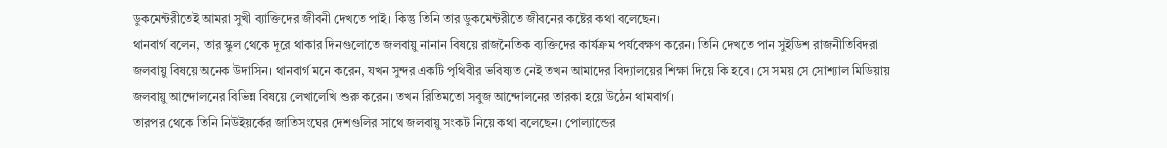ডুকমেন্টরীতেই আমরা সুখী ব্যাক্তিদের জীবনী দেখতে পাই। কিন্তু তিনি তার ডুকমেন্টরীতে জীবনের কষ্টের কথা বলেছেন।
থানবার্গ বলেন, তার স্কুল থেকে দূরে থাকার দিনগুলোতে জলবায়ু নানান বিষয়ে রাজনৈতিক ব্যক্তিদের কার্যক্রম পর্যবেক্ষণ করেন। তিনি দেখতে পান সুইডিশ রাজনীতিবিদরা জলবায়ু বিষয়ে অনেক উদাসিন। থানবার্গ মনে করেন, যখন সুন্দর একটি পৃথিবীর ভবিষ্যত নেই তখন আমাদের বিদ্যালয়ের শিক্ষা দিয়ে কি হবে। সে সময় সে সোশ্যাল মিডিয়ায় জলবায়ু আন্দোলনের বিভিন্ন বিষয়ে লেখালেখি শুরু করেন। তখন রিতিমতো সবুজ আন্দোলনের তারকা হয়ে উঠেন থামবার্গ।
তারপর থেকে তিনি নিউইয়র্কের জাতিসংঘের দেশগুলির সাথে জলবায়ু সংকট নিয়ে কথা বলেছেন। পোল্যান্ডের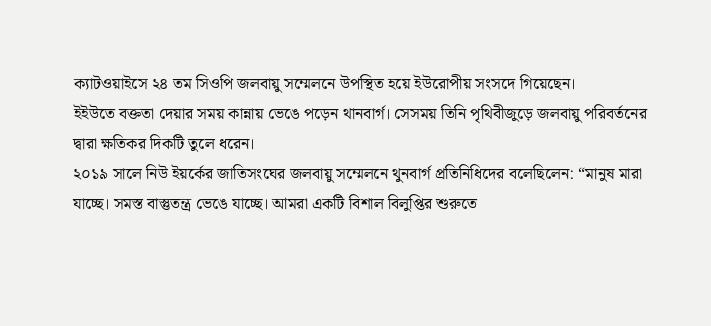ক্যাটওয়াইসে ২৪ তম সিওপি জলবায়ু সম্মেলনে উপস্থিত হয়ে ইউরোপীয় সংসদে গিয়েছেন।
ইইউতে বক্ততা দেয়ার সময় কান্নায় ভেঙে পড়েন থানবার্গ। সেসময় তিনি পৃথিবীজুড়ে জলবায়ু পরিবর্তনের দ্বারা ক্ষতিকর দিকটি তুলে ধরেন।
২০১৯ সালে নিউ ইয়র্কের জাতিসংঘের জলবায়ু সম্মেলনে থুনবার্গ প্রতিনিধিদের বলেছিলেন: “মানুষ মারা যাচ্ছে। সমস্ত বাস্তুতন্ত্র ভেঙে যাচ্ছে। আমরা একটি বিশাল বিলুপ্তির শুরুতে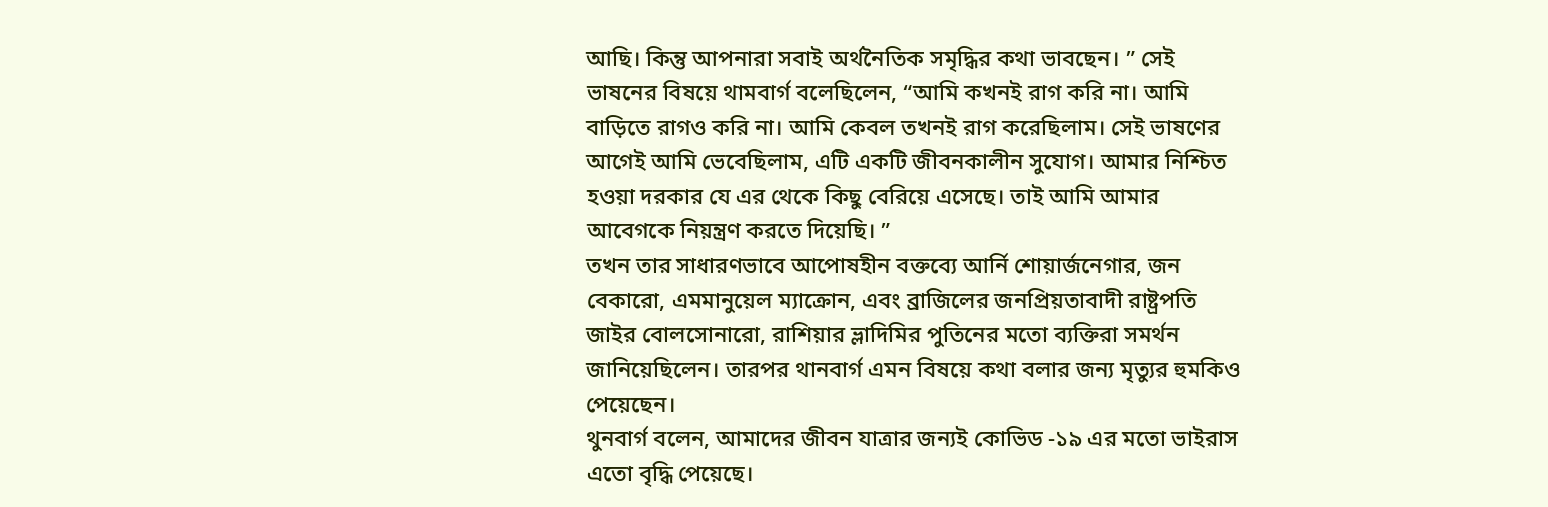আছি। কিন্তু আপনারা সবাই অর্থনৈতিক সমৃদ্ধির কথা ভাবছেন। ” সেই ভাষনের বিষয়ে থামবার্গ বলেছিলেন, “আমি কখনই রাগ করি না। আমি বাড়িতে রাগও করি না। আমি কেবল তখনই রাগ করেছিলাম। সেই ভাষণের আগেই আমি ভেবেছিলাম, এটি একটি জীবনকালীন সুযোগ। আমার নিশ্চিত হওয়া দরকার যে এর থেকে কিছু বেরিয়ে এসেছে। তাই আমি আমার আবেগকে নিয়ন্ত্রণ করতে দিয়েছি। ”
তখন তার সাধারণভাবে আপোষহীন বক্তব্যে আর্নি শোয়ার্জনেগার, জন বেকারো, এমমানুয়েল ম্যাক্রোন, এবং ব্রাজিলের জনপ্রিয়তাবাদী রাষ্ট্রপতি জাইর বোলসোনারো, রাশিয়ার ভ্লাদিমির পুতিনের মতো ব্যক্তিরা সমর্থন জানিয়েছিলেন। তারপর থানবার্গ এমন বিষয়ে কথা বলার জন্য মৃত্যুর হুমকিও পেয়েছেন।
থুনবার্গ বলেন, আমাদের জীবন যাত্রার জন্যই কোভিড -১৯ এর মতো ভাইরাস এতো বৃদ্ধি পেয়েছে।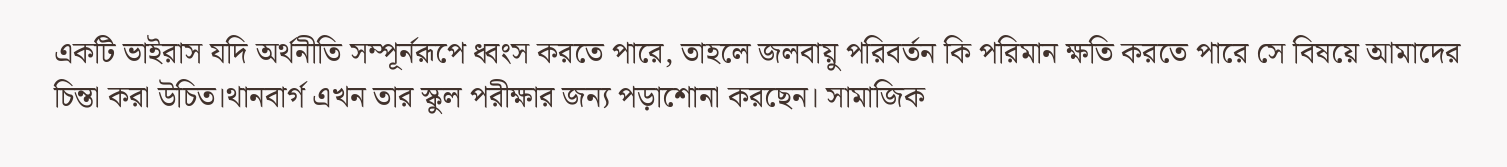একটি ভাইরাস যদি অর্থনীতি সম্পূর্নরূপে ধ্বংস করতে পারে, তাহলে জলবায়ু পরিবর্তন কি পরিমান ক্ষতি করতে পারে সে বিষয়ে আমাদের চিন্তা করা উচিত।থানবার্গ এখন তার স্কুল পরীক্ষার জন্য পড়াশোনা করছেন। সামাজিক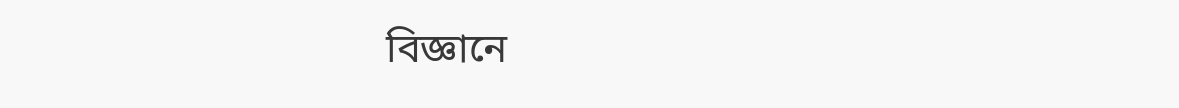বিজ্ঞানে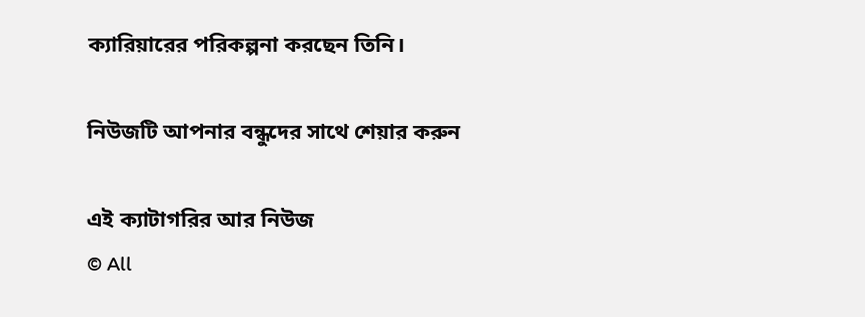ক্যারিয়ারের পরিকল্পনা করছেন তিনি।

নিউজটি আপনার বন্ধুদের সাথে শেয়ার করুন

এই ক্যাটাগরির আর নিউজ
© All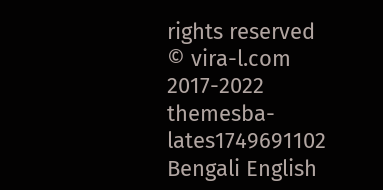rights reserved © vira-l.com 2017-2022
themesba-lates1749691102
Bengali English